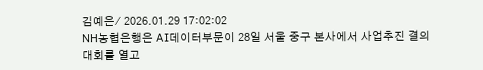김예은⁄ 2026.01.29 17:02:02
NH농협은행은 AI데이터부문이 28일 서울 중구 본사에서 사업추진 결의대회를 열고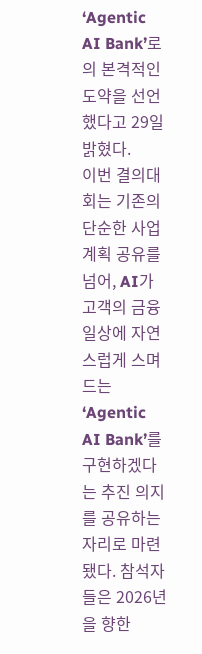‘Agentic AI Bank’로의 본격적인 도약을 선언했다고 29일 밝혔다.
이번 결의대회는 기존의 단순한 사업계획 공유를 넘어, AI가 고객의 금융 일상에 자연스럽게 스며드는 ‘Agentic AI Bank’를 구현하겠다는 추진 의지를 공유하는 자리로 마련됐다. 참석자들은 2026년을 향한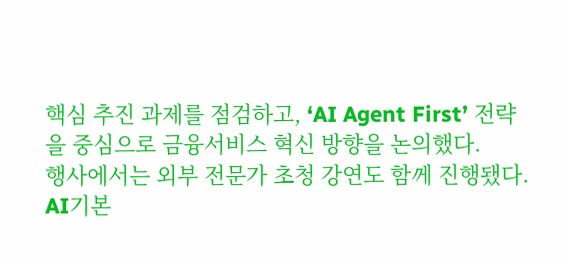핵심 추진 과제를 점검하고, ‘AI Agent First’ 전략을 중심으로 금융서비스 혁신 방향을 논의했다.
행사에서는 외부 전문가 초청 강연도 함께 진행됐다. AI기본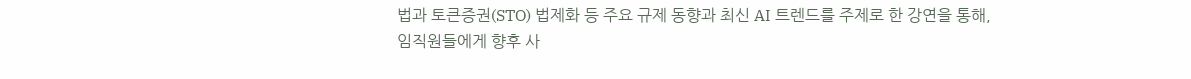법과 토큰증권(STO) 법제화 등 주요 규제 동향과 최신 AI 트렌드를 주제로 한 강연을 통해, 임직원들에게 향후 사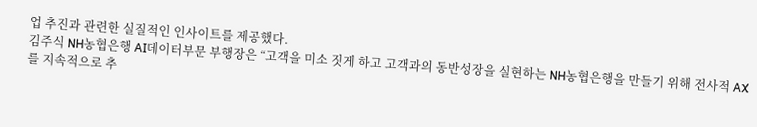업 추진과 관련한 실질적인 인사이트를 제공했다.
김주식 NH농협은행 AI데이터부문 부행장은 “고객을 미소 짓게 하고 고객과의 동반성장을 실현하는 NH농협은행을 만들기 위해 전사적 AX를 지속적으로 추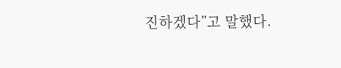진하겠다”고 말했다.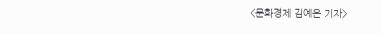<문화경제 김예은 기자>